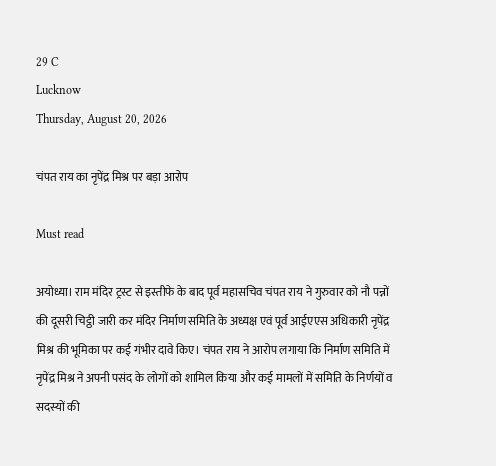29 C
Lucknow
Thursday, August 20, 2026

चंपत राय का नृपेंद्र मिश्र पर बड़ा आरोप

Must read

अयोध्या। राम मंदिर ट्रस्ट से इस्तीफे के बाद पूर्व महासचिव चंपत राय ने गुरुवार को नौ पन्नों की दूसरी चिट्ठी जारी कर मंदिर निर्माण समिति के अध्यक्ष एवं पूर्व आईएएस अधिकारी नृपेंद्र मिश्र की भूमिका पर कई गंभीर दावे किए। चंपत राय ने आरोप लगाया कि निर्माण समिति में नृपेंद्र मिश्र ने अपनी पसंद के लोगों को शामिल किया और कई मामलों में समिति के निर्णयों व सदस्यों की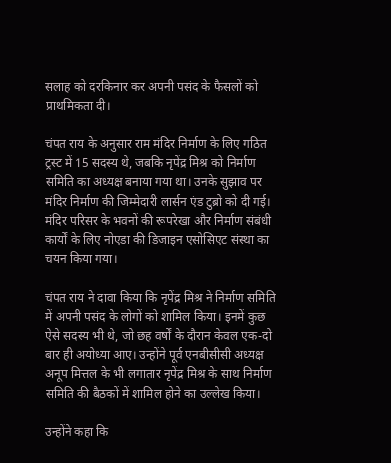सलाह को दरकिनार कर अपनी पसंद के फैसलों को प्राथमिकता दी।

चंपत राय के अनुसार राम मंदिर निर्माण के लिए गठित ट्रस्ट में 15 सदस्य थे, जबकि नृपेंद्र मिश्र को निर्माण समिति का अध्यक्ष बनाया गया था। उनके सुझाव पर मंदिर निर्माण की जिम्मेदारी लार्सन एंड टुब्रो को दी गई। मंदिर परिसर के भवनों की रूपरेखा और निर्माण संबंधी कार्यों के लिए नोएडा की डिजाइन एसोसिएट संस्था का चयन किया गया।

चंपत राय ने दावा किया कि नृपेंद्र मिश्र ने निर्माण समिति में अपनी पसंद के लोगों को शामिल किया। इनमें कुछ ऐसे सदस्य भी थे, जो छह वर्षों के दौरान केवल एक-दो बार ही अयोध्या आए। उन्होंने पूर्व एनबीसीसी अध्यक्ष अनूप मित्तल के भी लगातार नृपेंद्र मिश्र के साथ निर्माण समिति की बैठकों में शामिल होने का उल्लेख किया।

उन्होंने कहा कि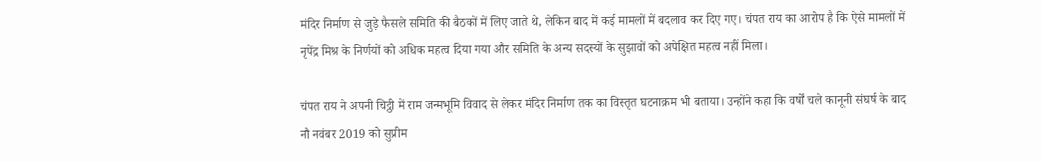मंदिर निर्माण से जुड़े फैसले समिति की बैठकों में लिए जाते थे, लेकिन बाद में कई मामलों में बदलाव कर दिए गए। चंपत राय का आरोप है कि ऐसे मामलों में नृपेंद्र मिश्र के निर्णयों को अधिक महत्व दिया गया और समिति के अन्य सदस्यों के सुझावों को अपेक्षित महत्व नहीं मिला।

चंपत राय ने अपनी चिट्ठी में राम जन्मभूमि विवाद से लेकर मंदिर निर्माण तक का विस्तृत घटनाक्रम भी बताया। उन्होंने कहा कि वर्षों चले कानूनी संघर्ष के बाद नौ नवंबर 2019 को सुप्रीम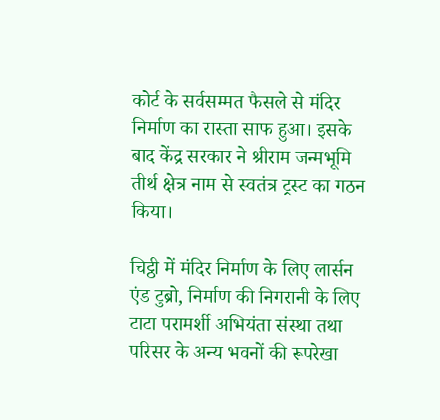कोर्ट के सर्वसम्मत फैसले से मंदिर निर्माण का रास्ता साफ हुआ। इसके बाद केंद्र सरकार ने श्रीराम जन्मभूमि तीर्थ क्षेत्र नाम से स्वतंत्र ट्रस्ट का गठन किया।

चिट्ठी में मंदिर निर्माण के लिए लार्सन एंड टुब्रो, निर्माण की निगरानी के लिए टाटा परामर्शी अभियंता संस्था तथा परिसर के अन्य भवनों की रूपरेखा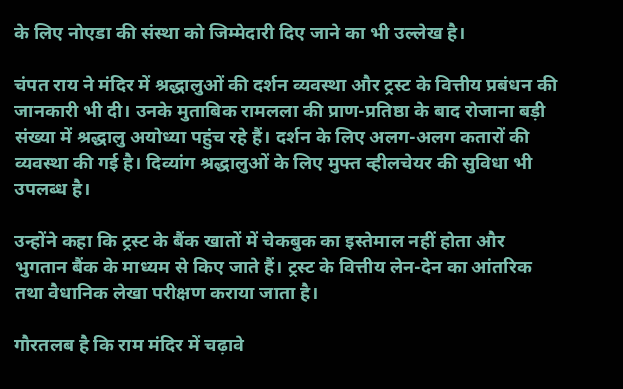के लिए नोएडा की संस्था को जिम्मेदारी दिए जाने का भी उल्लेख है।

चंपत राय ने मंदिर में श्रद्धालुओं की दर्शन व्यवस्था और ट्रस्ट के वित्तीय प्रबंधन की जानकारी भी दी। उनके मुताबिक रामलला की प्राण-प्रतिष्ठा के बाद रोजाना बड़ी संख्या में श्रद्धालु अयोध्या पहुंच रहे हैं। दर्शन के लिए अलग-अलग कतारों की व्यवस्था की गई है। दिव्यांग श्रद्धालुओं के लिए मुफ्त व्हीलचेयर की सुविधा भी उपलब्ध है।

उन्होंने कहा कि ट्रस्ट के बैंक खातों में चेकबुक का इस्तेमाल नहीं होता और भुगतान बैंक के माध्यम से किए जाते हैं। ट्रस्ट के वित्तीय लेन-देन का आंतरिक तथा वैधानिक लेखा परीक्षण कराया जाता है।

गौरतलब है कि राम मंदिर में चढ़ावे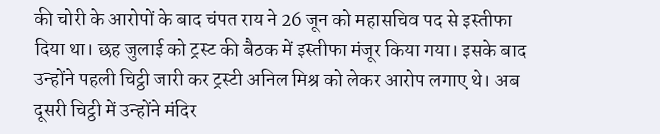की चोरी के आरोपों के बाद चंपत राय ने 26 जून को महासचिव पद से इस्तीफा दिया था। छह जुलाई को ट्रस्ट की बैठक में इस्तीफा मंजूर किया गया। इसके बाद उन्होंने पहली चिट्ठी जारी कर ट्रस्टी अनिल मिश्र को लेकर आरोप लगाए थे। अब दूसरी चिट्ठी में उन्होंने मंदिर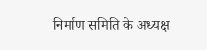निर्माण समिति के अध्यक्ष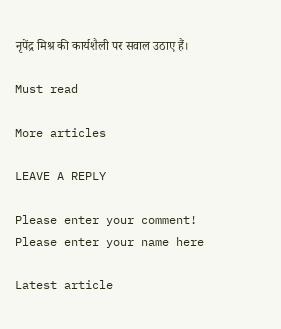नृपेंद्र मिश्र की कार्यशैली पर सवाल उठाए हैं।

Must read

More articles

LEAVE A REPLY

Please enter your comment!
Please enter your name here

Latest article